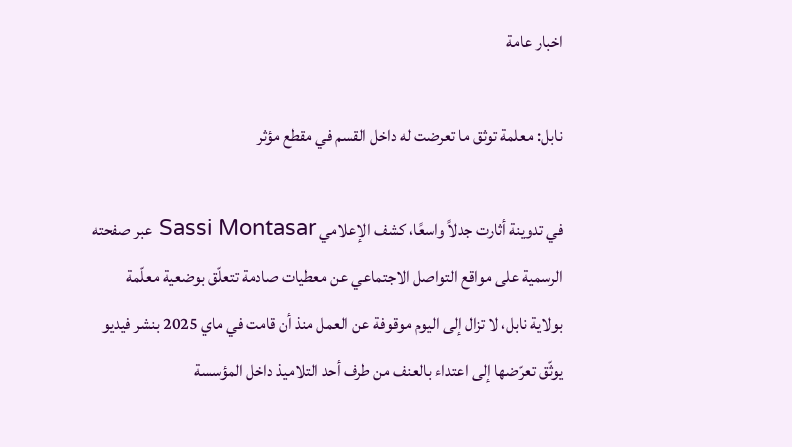اخبار عامة

نابل: معلمة توثق ما تعرضت له داخل القسم في مقطع مؤثر

في تدوينة أثارت جدلاً واسعًا، كشف الإعلامي Sassi Montasar عبر صفحته الرسمية على مواقع التواصل الاجتماعي عن معطيات صادمة تتعلّق بوضعية معلّمة بولاية نابل، لا تزال إلى اليوم موقوفة عن العمل منذ أن قامت في ماي 2025 بنشر فيديو يوثّق تعرّضها إلى اعتداء بالعنف من طرف أحد التلاميذ داخل المؤسسة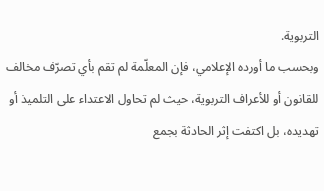التربوية.
وبحسب ما أورده الإعلامي، فإن المعلّمة لم تقم بأي تصرّف مخالف للقانون أو للأعراف التربوية، حيث لم تحاول الاعتداء على التلميذ أو تهديده، بل اكتفت إثر الحادثة بجمع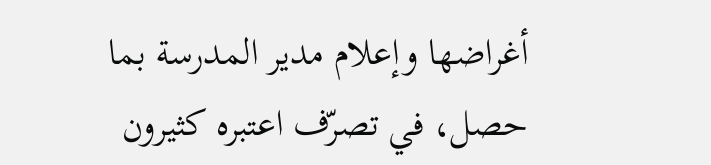أغراضها وإعلام مدير المدرسة بما حصل، في تصرّف اعتبره كثيرون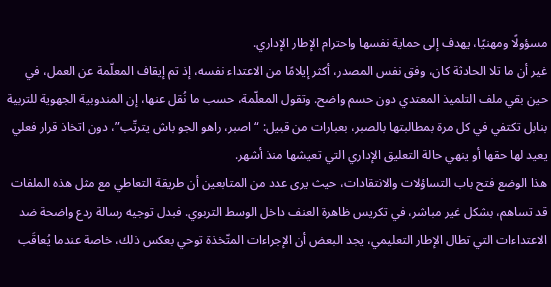مسؤولًا ومهنيًا، يهدف إلى حماية نفسها واحترام الإطار الإداري.
غير أن ما تلا الحادثة كان، وفق نفس المصدر، أكثر إيلامًا من الاعتداء نفسه، إذ تم إيقاف المعلّمة عن العمل، في حين بقي ملف التلميذ المعتدي دون حسم واضح. وتقول المعلّمة، حسب ما نُقل عنها، إن المندوبية الجهوية للتربية بنابل تكتفي في كل مرة بمطالبتها بالصبر، بعبارات من قبيل: “اصبر، راهو الجو باش يترتّب”، دون اتخاذ قرار فعلي يعيد لها حقها أو ينهي حالة التعليق الإداري التي تعيشها منذ أشهر.
هذا الوضع فتح باب التساؤلات والانتقادات، حيث يرى عدد من المتابعين أن طريقة التعاطي مع مثل هذه الملفات قد تساهم، بشكل غير مباشر، في تكريس ظاهرة العنف داخل الوسط التربوي. فبدل توجيه رسالة ردع واضحة ضد الاعتداءات التي تطال الإطار التعليمي، يجد البعض أن الإجراءات المتّخذة توحي بعكس ذلك، خاصة عندما يُعاقَب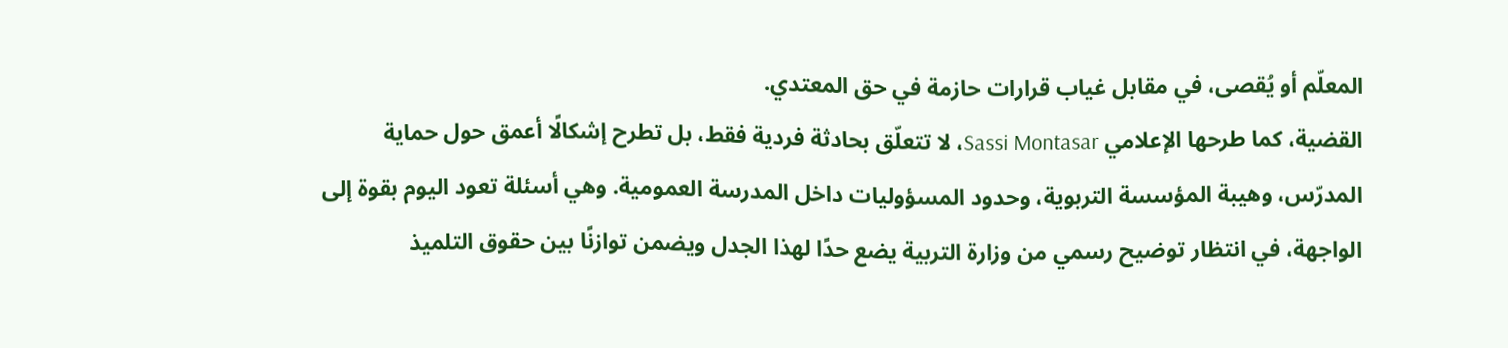المعلّم أو يُقصى، في مقابل غياب قرارات حازمة في حق المعتدي.
القضية، كما طرحها الإعلامي Sassi Montasar، لا تتعلّق بحادثة فردية فقط، بل تطرح إشكالًا أعمق حول حماية المدرّس، وهيبة المؤسسة التربوية، وحدود المسؤوليات داخل المدرسة العمومية. وهي أسئلة تعود اليوم بقوة إلى الواجهة، في انتظار توضيح رسمي من وزارة التربية يضع حدًا لهذا الجدل ويضمن توازنًا بين حقوق التلميذ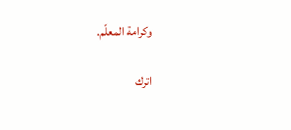وكرامة المعلّم.

اترك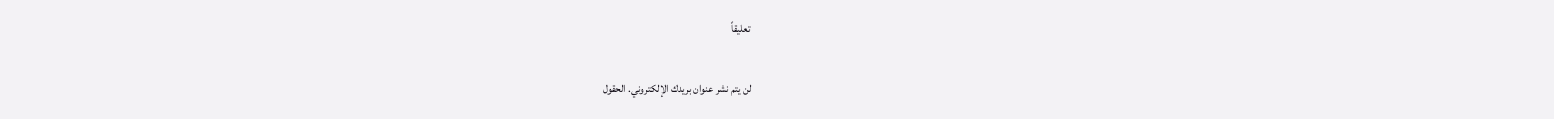تعليقاً

لن يتم نشر عنوان بريدك الإلكتروني. الحقول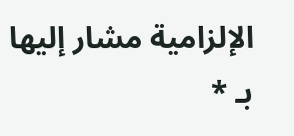الإلزامية مشار إليها بـ *